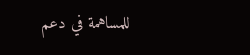للمساهمة في دعم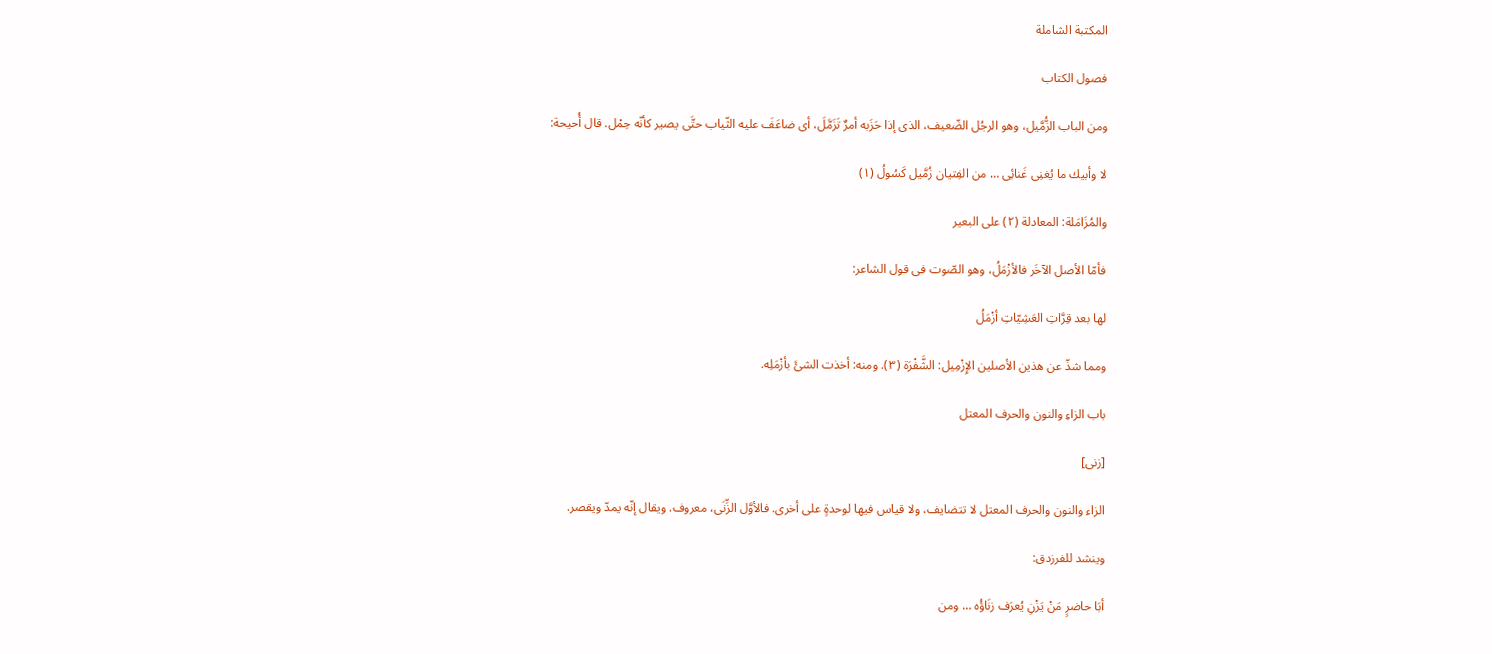المكتبة الشاملة

فصول الكتاب

ومن الباب الزُّمَّيل، وهو الرجُل الضّعيف، الذى إذا حَزَبه أمرٌ تَزَمَّلَ، أى ضاعَفَ عليه الثّياب حتَّى يصير كأنّه حِمْل. قال أُحيحة:

لا وأبيك ما يُغنِى غَنائِى … من الفِتيان زُمَّيل كَسُولُ (١)

والمُزَامَلة: المعادلة (٢) على البعير

فأمّا الأصل الآخَر فالأزْمَلُ، وهو الصّوت فى قول الشاعر:

لها بعد قِرَّاتِ العَشِيّاتِ أزْمَلُ

ومما شذّ عن هذين الأصلين الإِزْمِيل: الشَّفْرَة (٣). ومنه: أخذت الشئَ بأزْمَلِه.

باب الزاءِ والنون والحرف المعتل

[زنى]

الزاء والنون والحرف المعتل لا تتضايف، ولا قياس فيها لوحدةٍ على أخرى. فالأوَّل الزِّنَى، معروف. ويقال إنّه يمدّ ويقصر.

وينشد للفرزدق:

أبَا حاضرٍ مَنْ يَزْنِ يُعرَف زنَاؤُه … ومن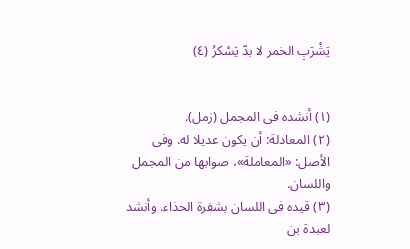يَشْرَبِ الخمر لا بدّ يَسْكرُ (٤)


(١) أنشده فى المجمل (زمل).
(٢) المعادلة: أن يكون عديلا له. وفى الأصل: «المعاملة»، صوابها من المجمل واللسان.
(٣) قيده فى اللسان بشفرة الحذاء. وأنشد لعبدة بن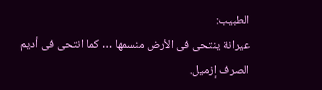الطبيب:
عيرانة ينتحى فى الأرض منسمها … كما انتحى فى أديم الصرف إزميل.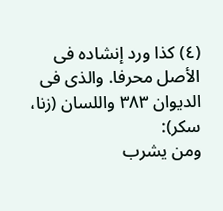(٤) كذا ورد إنشاده فى الأصل محرفا. والذى فى الديوان ٣٨٣ واللسان (زنا، سكر):
ومن يشرب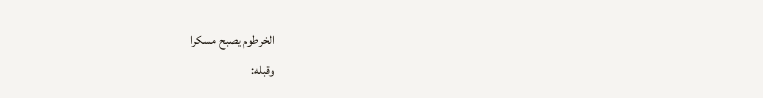الخرطوم يصبح مسكرا
وقبله: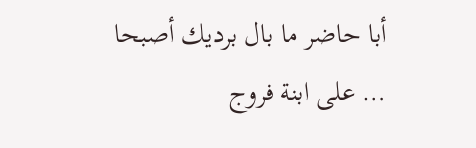أبا حاضر ما بال برديك أصبحا … على ابنة فروج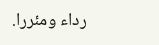رداء ومئررا.